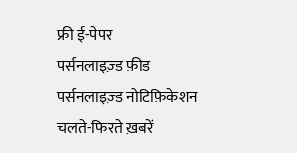फ्री ई-पेपर
पर्सनलाइज़्ड फ़ीड
पर्सनलाइज़्ड नोटिफ़िकेशन
चलते-फिरते ख़बरें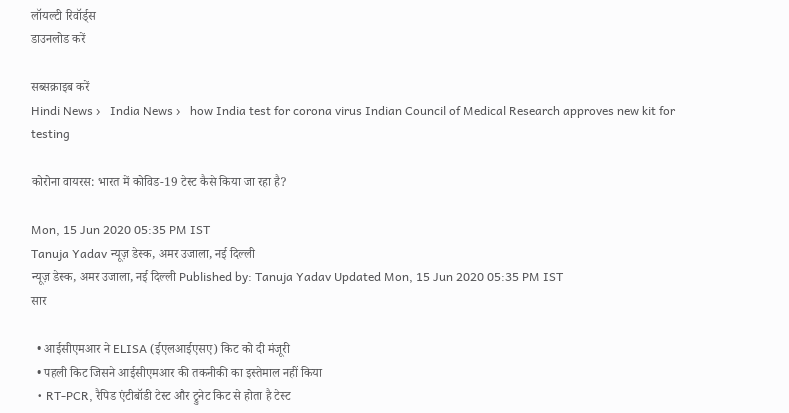लॉयल्टी रिवॉर्ड्स
डाउनलोड करें

सब्सक्राइब करें
Hindi News ›   India News ›   how India test for corona virus Indian Council of Medical Research approves new kit for testing

कोरोना वायरस: भारत में कोविड-19 टेस्ट कैसे किया जा रहा है?

Mon, 15 Jun 2020 05:35 PM IST
Tanuja Yadav न्यूज़ डेस्क, अमर उजाला, नई दिल्ली
न्यूज़ डेस्क, अमर उजाला, नई दिल्ली Published by: Tanuja Yadav Updated Mon, 15 Jun 2020 05:35 PM IST
सार

  • आईसीएमआर ने ELISA (ईएलआईएसए) किट को दी मंजूरी
  • पहली किट जिसने आईसीएमआर की तकनीकी का इस्तेमाल नहीं किया
  • RT-PCR, रैपिड एंटीबॉडी टेस्ट और ट्रुनेट किट से होता है टेस्ट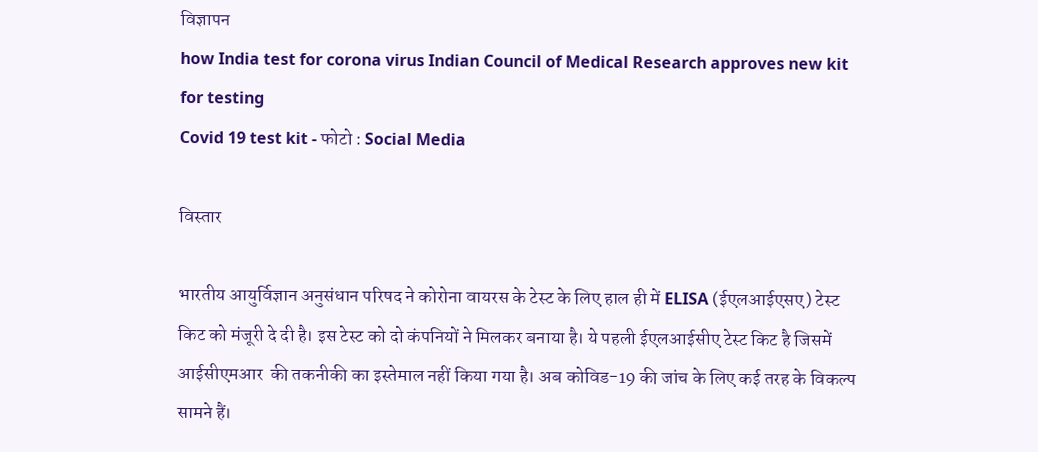विज्ञापन
how India test for corona virus Indian Council of Medical Research approves new kit for testing
Covid 19 test kit - फोटो : Social Media

विस्तार

भारतीय आयुर्विज्ञान अनुसंधान परिषद ने कोरोना वायरस के टेस्ट के लिए हाल ही में ELISA (ईएलआईएसए) टेस्ट किट को मंजूरी दे दी है। इस टेस्ट को दो कंपनियों ने मिलकर बनाया है। ये पहली ईएलआईसीए टेस्ट किट है जिसमें आईसीएमआर  की तकनीकी का इस्तेमाल नहीं किया गया है। अब कोविड-19 की जांच के लिए कई तरह के विकल्प सामने हैं।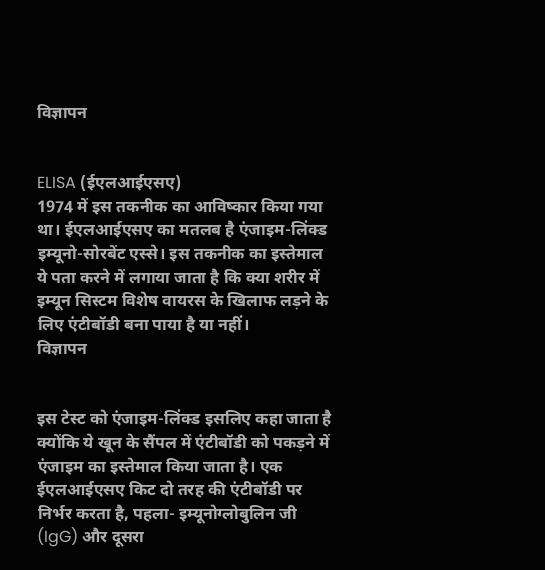विज्ञापन


ELISA (ईएलआईएसए)
1974 में इस तकनीक का आविष्कार किया गया था। ईएलआईएसए का मतलब है एंजाइम-लिंक्ड इम्यूनो-सोरबेंट एस्से। इस तकनीक का इस्तेमाल ये पता करने में लगाया जाता है कि क्या शरीर में इम्यून सिस्टम विशेष वायरस के खिलाफ लड़ने के लिए एंटीबॉडी बना पाया है या नहीं।
विज्ञापन


इस टेस्ट को एंजाइम-लिंक्ड इसलिए कहा जाता है क्योंकि ये खून के सैंपल में एंटीबॉडी को पकड़ने में एंजाइम का इस्तेमाल किया जाता है। एक ईएलआईएसए किट दो तरह की एंटीबॉडी पर निर्भर करता है, पहला- इम्यूनोग्लोबुलिन जी (IgG) और दूसरा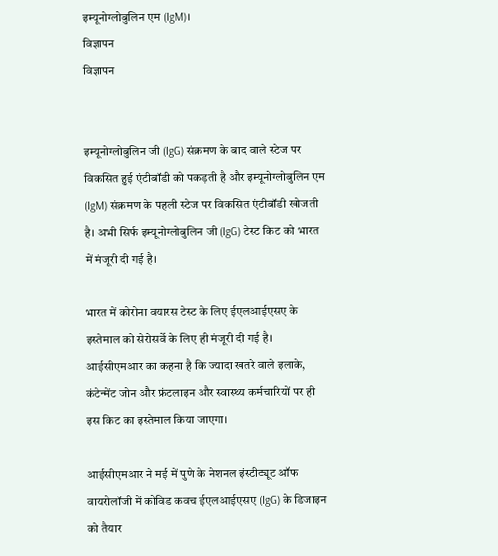इम्यूनोग्लोबुलिन एम (IgM)।
विज्ञापन
विज्ञापन


इम्यूनोग्लोबुलिन जी (IgG) संक्रमण के बाद वाले स्टेज पर विकसित हुई एंटीबॉडी को पकड़ती है और इम्यूनोग्लोबुलिन एम (IgM) संक्रमण के पहली स्टेज पर विकसित एंटीबॉडी खोजती है। अभी सिर्फ इम्यूनोग्लोबुलिन जी (IgG) टेस्ट किट को भारत में मंजूरी दी गई है।

भारत में कोरोना वयारस टेस्ट के लिए ईएलआईएसए के इस्तेमाल को सेरोसर्वे के लिए ही मंजूरी दी गई है। आईसीएमआर का कहना है कि ज्यादा खतरे वाले इलाके, कंटेन्मेंट जोन और फ्रंटलाइन और स्वास्थ्य कर्मचारियों पर ही इस किट का इस्तेमाल किया जाएगा।

आईसीएमआर ने मई में पुणे के नेशनल इंस्टीट्यूट ऑफ वायरोलॉजी में कोविड कवच ईएलआईएसए (IgG) के डिजाइन को तैयार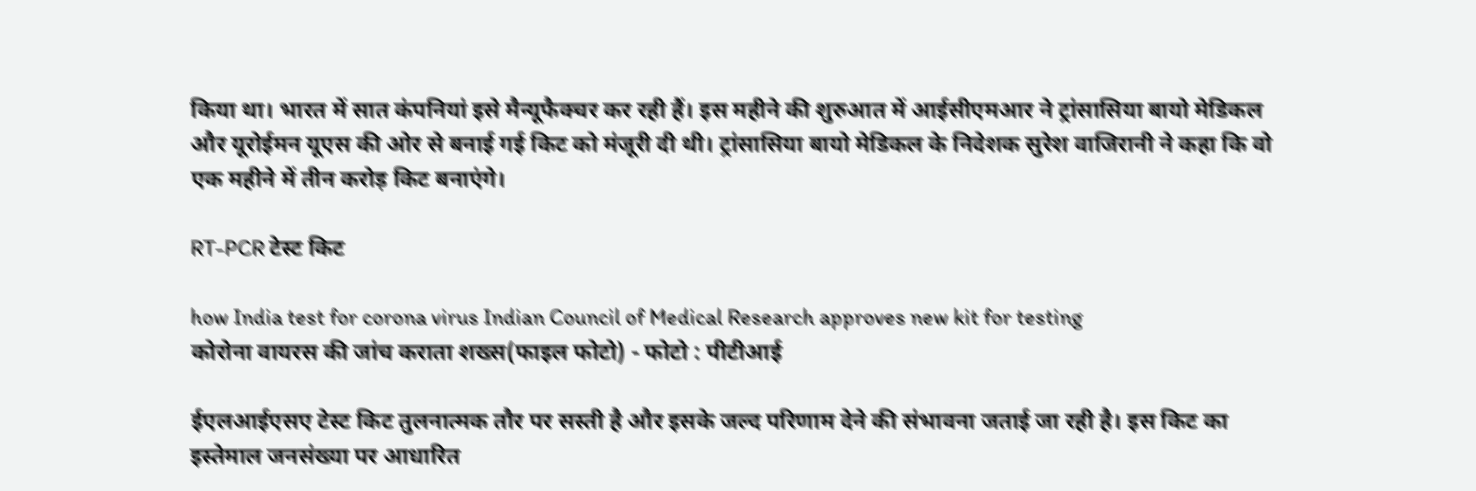किया था। भारत में सात कंपनियां इसे मैन्यूफैक्चर कर रही हैं। इस महीने की शुरुआत में आईसीएमआर ने ट्रांसासिया बायो मेडिकल और यूरोईमन यूएस की ओर से बनाई गई किट को मंजूरी दी थी। ट्रांसासिया बायो मेडिकल के निदेशक सुरेश वाजिरानी ने कहा कि वो एक महीने में तीन करोड़ किट बनाएंगे।

RT-PCR टेस्ट किट

how India test for corona virus Indian Council of Medical Research approves new kit for testing
कोरोना वायरस की जांच कराता शख्स(फाइल फोटो) - फोटो : पीटीआई

ईएलआईएसए टेस्ट किट तुलनात्मक तौर पर सस्ती है और इसके जल्द परिणाम देने की संभावना जताई जा रही है। इस किट का इस्तेमाल जनसंख्या पर आधारित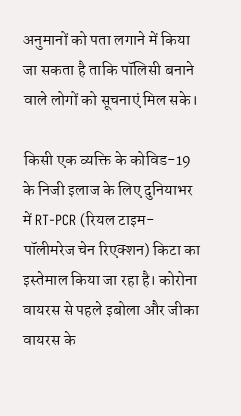अनुमानों को पता लगाने में किया जा सकता है ताकि पॉलिसी बनाने वाले लोगों को सूचनाएं मिल सके।

किसी एक व्यक्ति के कोविड-19 के निजी इलाज के लिए दुनियाभर में RT-PCR (रियल टाइम-पॉलीमरेज चेन रिएक्शन) किटा का इस्तेमाल किया जा रहा है। कोरोना वायरस से पहले इबोला और जीका वायरस के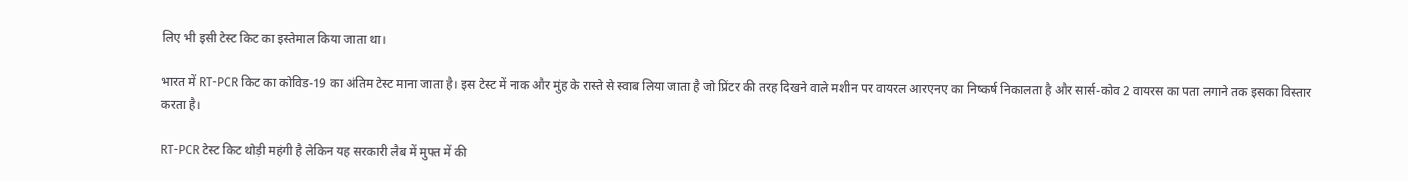लिए भी इसी टेस्ट किट का इस्तेमाल किया जाता था।

भारत में RT-PCR किट का कोविड-19 का अंतिम टेस्ट माना जाता है। इस टेस्ट में नाक और मुंह के रास्ते से स्वाब लिया जाता है जो प्रिंटर की तरह दिखने वाले मशीन पर वायरल आरएनए का निष्कर्ष निकालता है और सार्स-कोव 2 वायरस का पता लगाने तक इसका विस्तार करता है।

RT-PCR टेस्ट किट थोड़ी महंगी है लेकिन यह सरकारी लैब में मुफ्त में की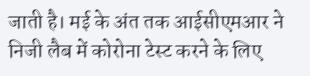जाती है। मई के अंत तक आईसीएमआर ने निजी लैब में कोरोना टेस्ट करने के लिए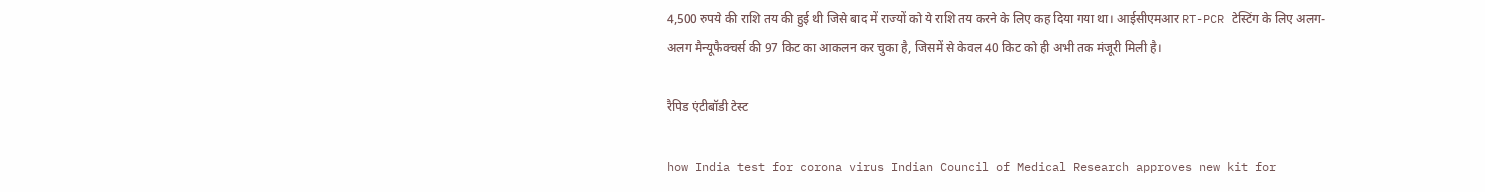4,500 रुपये की राशि तय की हुई थी जिसे बाद में राज्यों को ये राशि तय करने के लिए कह दिया गया था। आईसीएमआर RT-PCR टेस्टिंग के लिए अलग-अलग मैन्यूफैक्चर्स की 97 किट का आकलन कर चुका है, जिसमें से केवल 40 किट को ही अभी तक मंजूरी मिली है।

रैपिड एंटीबॉडी टेस्ट

how India test for corona virus Indian Council of Medical Research approves new kit for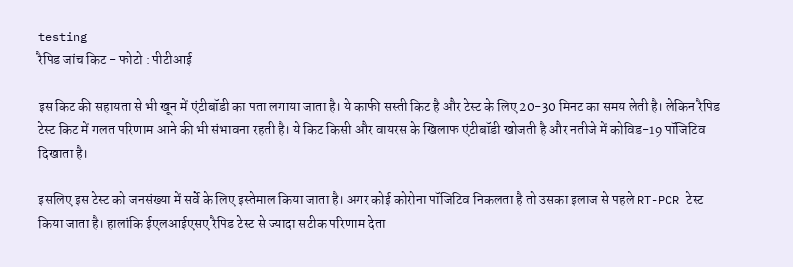testing
रैपिड जांच किट - फोटो : पीटीआई

इस किट की सहायता से भी खून में एंटीबॉडी का पता लगाया जाता है। ये काफी सस्ती किट है और टेस्ट के लिए 20-30 मिनट का समय लेती है। लेकिन रैपिड टेस्ट किट में गलत परिणाम आने की भी संभावना रहती है। ये किट किसी और वायरस के खिलाफ एंटीबॉडी खोजती है और नतीजे में कोविड-19 पॉजिटिव दिखाता है।

इसलिए इस टेस्ट को जनसंख्या में सर्वे के लिए इस्तेमाल किया जाता है। अगर कोई कोरोना पॉजिटिव निकलता है तो उसका इलाज से पहले RT-PCR टेस्ट किया जाता है। हालांकि ईएलआईएसए रैपिड टेस्ट से ज्यादा सटीक परिणाम देता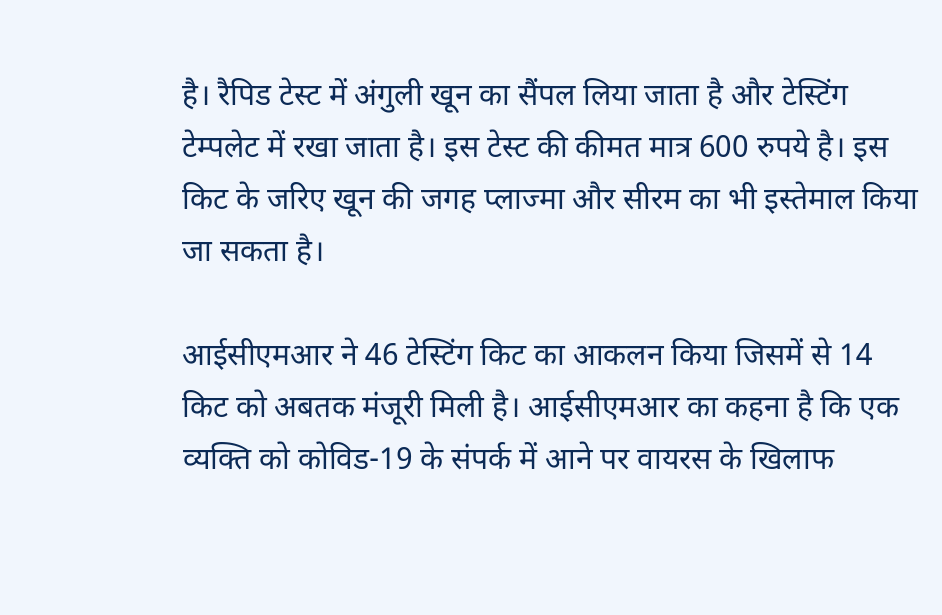है। रैपिड टेस्ट में अंगुली खून का सैंपल लिया जाता है और टेस्टिंग टेम्पलेट में रखा जाता है। इस टेस्ट की कीमत मात्र 600 रुपये है। इस किट के जरिए खून की जगह प्लाज्मा और सीरम का भी इस्तेमाल किया जा सकता है।

आईसीएमआर ने 46 टेस्टिंग किट का आकलन किया जिसमें से 14 किट को अबतक मंजूरी मिली है। आईसीएमआर का कहना है कि एक व्यक्ति को कोविड-19 के संपर्क में आने पर वायरस के खिलाफ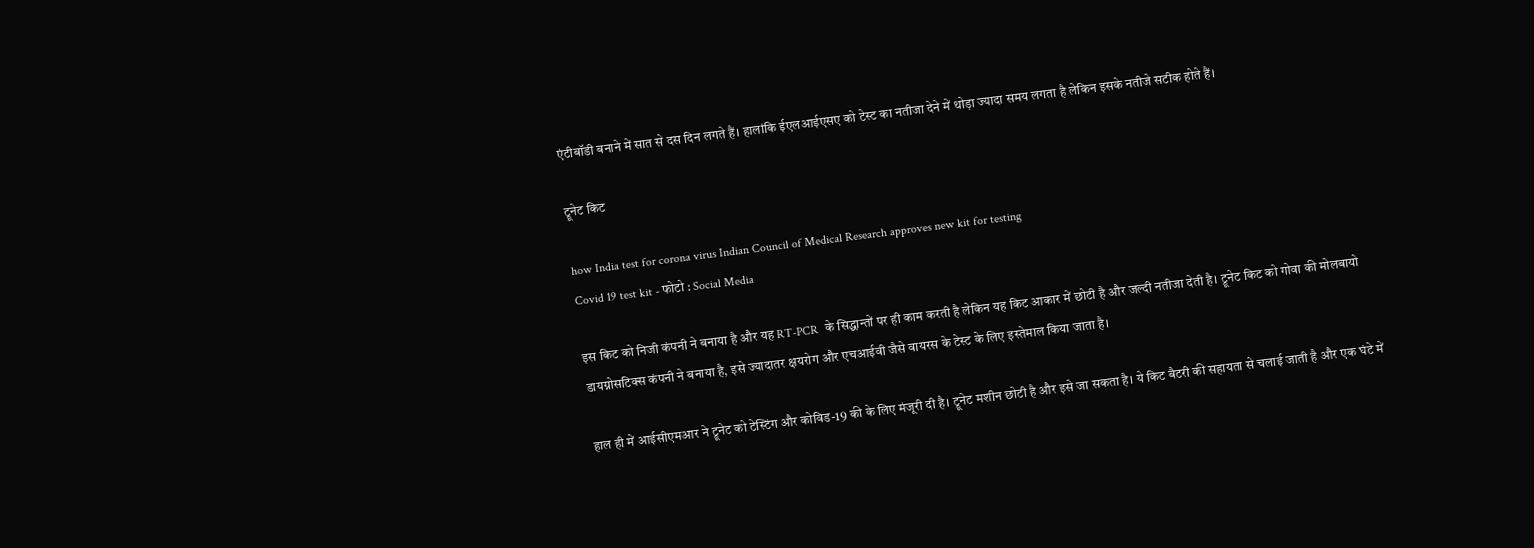एंटीबॉडी बनाने में सात से दस दिन लगते हैं। हालांकि ईएलआईएसए को टेस्ट का नतीजा देने में थोड़ा ज्यादा समय लगता है लेकिन इसके नतीजे सटीक होते हैं।

ट्रूनेट किट

how India test for corona virus Indian Council of Medical Research approves new kit for testing
Covid 19 test kit - फोटो : Social Media

इस किट को निजी कंपनी ने बनाया है और यह RT-PCR  के सिद्धान्तों पर ही काम करती है लेकिन यह किट आकार में छोटी है और जल्दी नतीजा देती है। ट्रूनेट किट को गोवा की मोलबायो डायग्नोसटिक्स कंपनी ने बनाया है, इसे ज्यादातर क्षयरोग और एचआईवी जैसे वायरस के टेस्ट के लिए इस्तेमाल किया जाता है।

हाल ही में आईसीएमआर ने ट्रूनेट को टेस्टिंग और कोविड-19 की के लिए मंजूरी दी है। ट्रूनेट मशीन छोटी है और इसे जा सकता है। ये किट बैटरी की सहायता से चलाई जाती है और एक घंटे में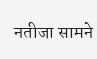नतीजा सामने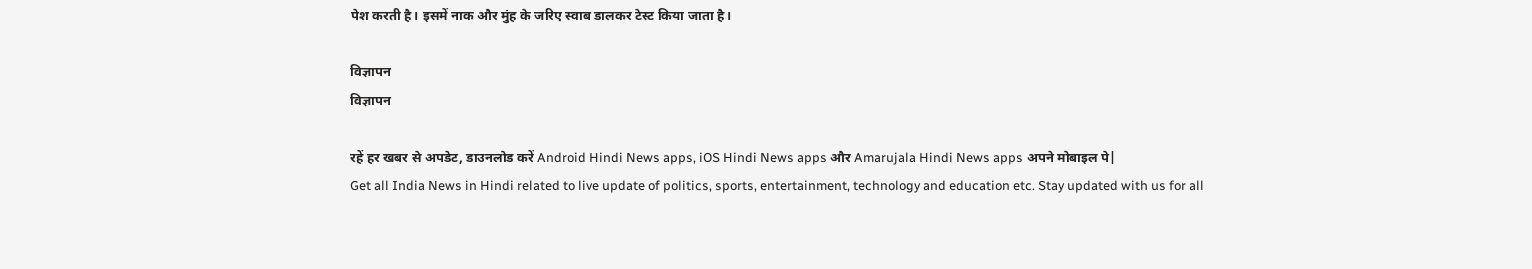पेश करती है। इसमें नाक और मुंह के जरिए स्वाब डालकर टेस्ट किया जाता है।

विज्ञापन
विज्ञापन

रहें हर खबर से अपडेट, डाउनलोड करें Android Hindi News apps, iOS Hindi News apps और Amarujala Hindi News apps अपने मोबाइल पे|
Get all India News in Hindi related to live update of politics, sports, entertainment, technology and education etc. Stay updated with us for all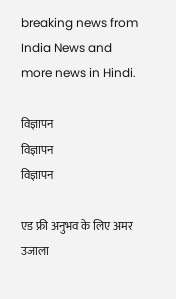breaking news from India News and more news in Hindi.

विज्ञापन
विज्ञापन
विज्ञापन

एड फ्री अनुभव के लिए अमर उजाला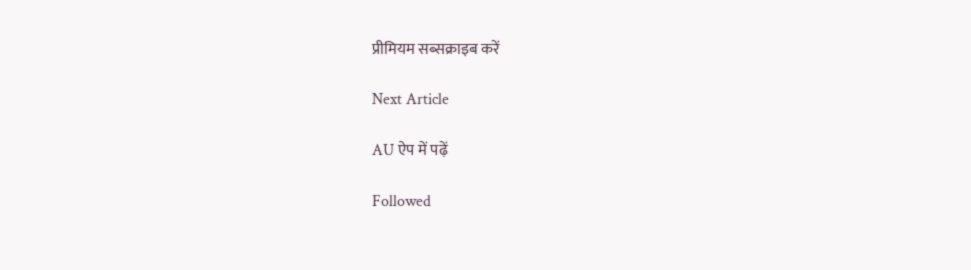प्रीमियम सब्सक्राइब करें

Next Article

AU ऐप में पढ़ें

Followed